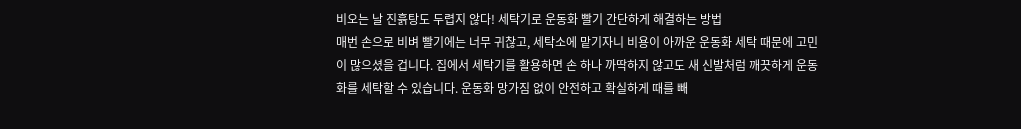비오는 날 진흙탕도 두렵지 않다! 세탁기로 운동화 빨기 간단하게 해결하는 방법
매번 손으로 비벼 빨기에는 너무 귀찮고, 세탁소에 맡기자니 비용이 아까운 운동화 세탁 때문에 고민이 많으셨을 겁니다. 집에서 세탁기를 활용하면 손 하나 까딱하지 않고도 새 신발처럼 깨끗하게 운동화를 세탁할 수 있습니다. 운동화 망가짐 없이 안전하고 확실하게 때를 빼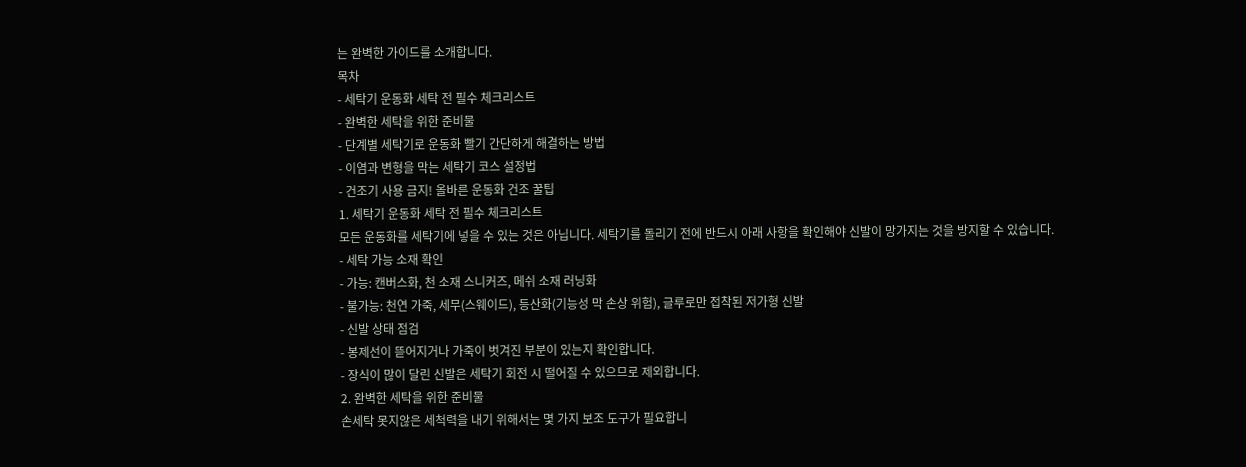는 완벽한 가이드를 소개합니다.
목차
- 세탁기 운동화 세탁 전 필수 체크리스트
- 완벽한 세탁을 위한 준비물
- 단계별 세탁기로 운동화 빨기 간단하게 해결하는 방법
- 이염과 변형을 막는 세탁기 코스 설정법
- 건조기 사용 금지! 올바른 운동화 건조 꿀팁
1. 세탁기 운동화 세탁 전 필수 체크리스트
모든 운동화를 세탁기에 넣을 수 있는 것은 아닙니다. 세탁기를 돌리기 전에 반드시 아래 사항을 확인해야 신발이 망가지는 것을 방지할 수 있습니다.
- 세탁 가능 소재 확인
- 가능: 캔버스화, 천 소재 스니커즈, 메쉬 소재 러닝화
- 불가능: 천연 가죽, 세무(스웨이드), 등산화(기능성 막 손상 위험), 글루로만 접착된 저가형 신발
- 신발 상태 점검
- 봉제선이 뜯어지거나 가죽이 벗겨진 부분이 있는지 확인합니다.
- 장식이 많이 달린 신발은 세탁기 회전 시 떨어질 수 있으므로 제외합니다.
2. 완벽한 세탁을 위한 준비물
손세탁 못지않은 세척력을 내기 위해서는 몇 가지 보조 도구가 필요합니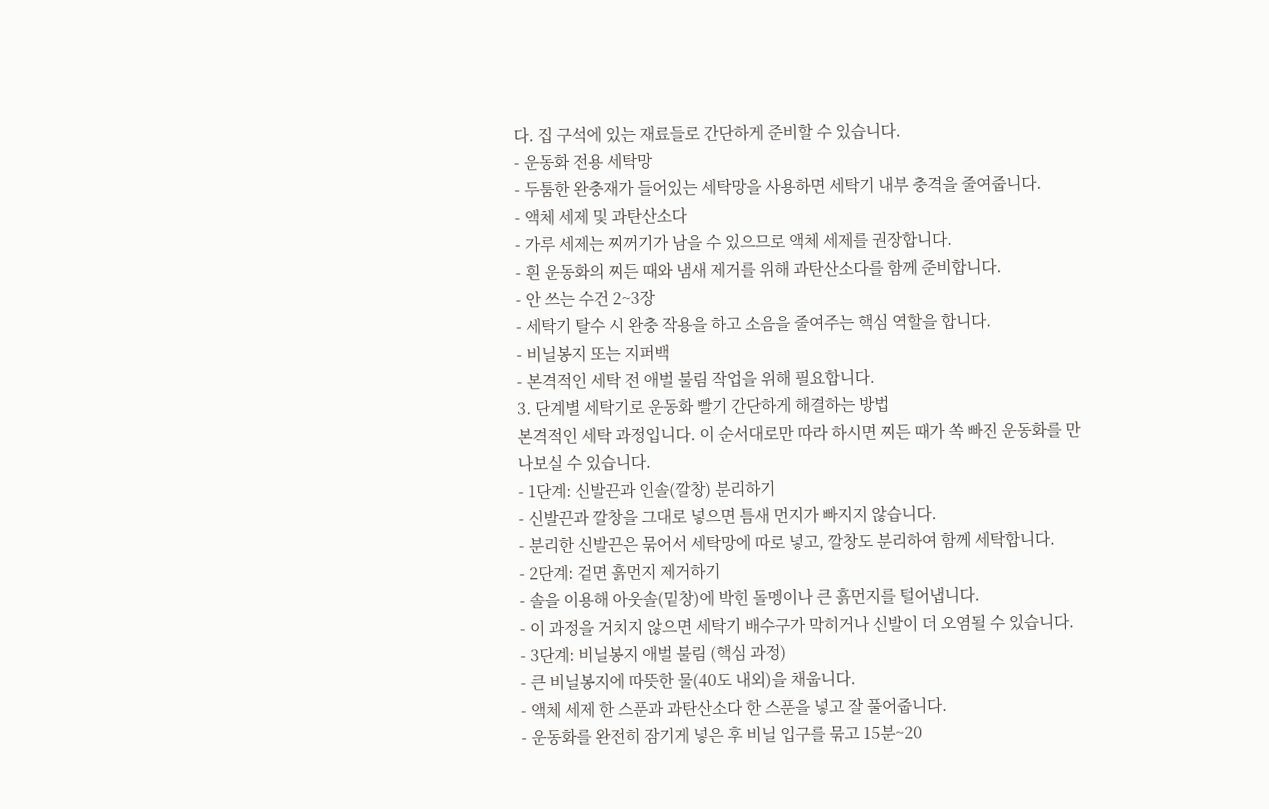다. 집 구석에 있는 재료들로 간단하게 준비할 수 있습니다.
- 운동화 전용 세탁망
- 두툼한 완충재가 들어있는 세탁망을 사용하면 세탁기 내부 충격을 줄여줍니다.
- 액체 세제 및 과탄산소다
- 가루 세제는 찌꺼기가 남을 수 있으므로 액체 세제를 권장합니다.
- 흰 운동화의 찌든 때와 냄새 제거를 위해 과탄산소다를 함께 준비합니다.
- 안 쓰는 수건 2~3장
- 세탁기 탈수 시 완충 작용을 하고 소음을 줄여주는 핵심 역할을 합니다.
- 비닐봉지 또는 지퍼백
- 본격적인 세탁 전 애벌 불림 작업을 위해 필요합니다.
3. 단계별 세탁기로 운동화 빨기 간단하게 해결하는 방법
본격적인 세탁 과정입니다. 이 순서대로만 따라 하시면 찌든 때가 쏙 빠진 운동화를 만나보실 수 있습니다.
- 1단계: 신발끈과 인솔(깔창) 분리하기
- 신발끈과 깔창을 그대로 넣으면 틈새 먼지가 빠지지 않습니다.
- 분리한 신발끈은 묶어서 세탁망에 따로 넣고, 깔창도 분리하여 함께 세탁합니다.
- 2단계: 겉면 흙먼지 제거하기
- 솔을 이용해 아웃솔(밑창)에 박힌 돌멩이나 큰 흙먼지를 털어냅니다.
- 이 과정을 거치지 않으면 세탁기 배수구가 막히거나 신발이 더 오염될 수 있습니다.
- 3단계: 비닐봉지 애벌 불림 (핵심 과정)
- 큰 비닐봉지에 따뜻한 물(40도 내외)을 채웁니다.
- 액체 세제 한 스푼과 과탄산소다 한 스푼을 넣고 잘 풀어줍니다.
- 운동화를 완전히 잠기게 넣은 후 비닐 입구를 묶고 15분~20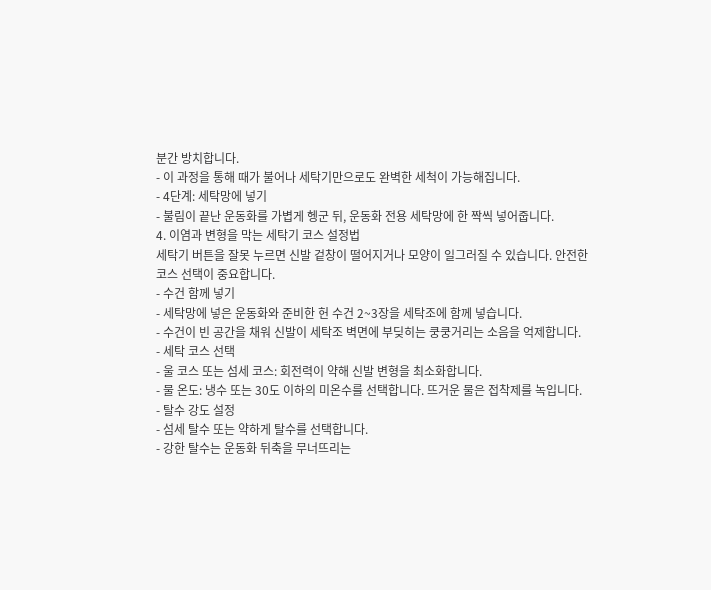분간 방치합니다.
- 이 과정을 통해 때가 불어나 세탁기만으로도 완벽한 세척이 가능해집니다.
- 4단계: 세탁망에 넣기
- 불림이 끝난 운동화를 가볍게 헹군 뒤, 운동화 전용 세탁망에 한 짝씩 넣어줍니다.
4. 이염과 변형을 막는 세탁기 코스 설정법
세탁기 버튼을 잘못 누르면 신발 겉창이 떨어지거나 모양이 일그러질 수 있습니다. 안전한 코스 선택이 중요합니다.
- 수건 함께 넣기
- 세탁망에 넣은 운동화와 준비한 헌 수건 2~3장을 세탁조에 함께 넣습니다.
- 수건이 빈 공간을 채워 신발이 세탁조 벽면에 부딪히는 쿵쿵거리는 소음을 억제합니다.
- 세탁 코스 선택
- 울 코스 또는 섬세 코스: 회전력이 약해 신발 변형을 최소화합니다.
- 물 온도: 냉수 또는 30도 이하의 미온수를 선택합니다. 뜨거운 물은 접착제를 녹입니다.
- 탈수 강도 설정
- 섬세 탈수 또는 약하게 탈수를 선택합니다.
- 강한 탈수는 운동화 뒤축을 무너뜨리는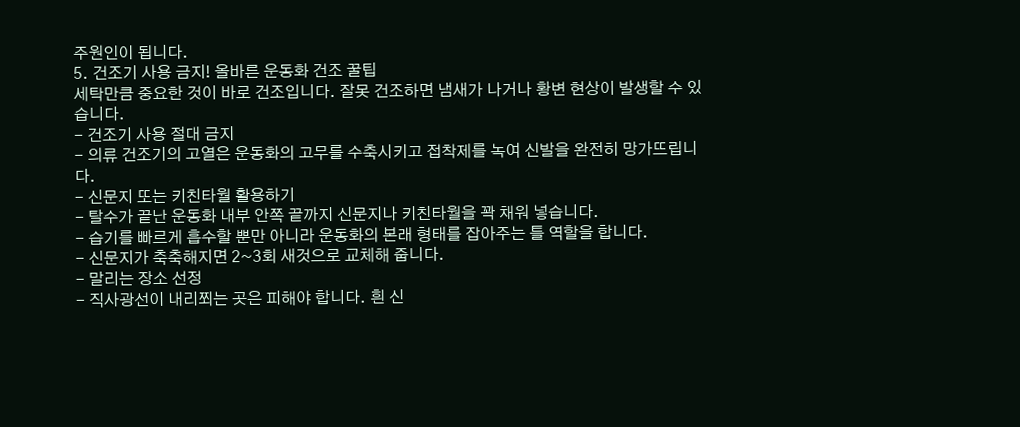주원인이 됩니다.
5. 건조기 사용 금지! 올바른 운동화 건조 꿀팁
세탁만큼 중요한 것이 바로 건조입니다. 잘못 건조하면 냄새가 나거나 황변 현상이 발생할 수 있습니다.
- 건조기 사용 절대 금지
- 의류 건조기의 고열은 운동화의 고무를 수축시키고 접착제를 녹여 신발을 완전히 망가뜨립니다.
- 신문지 또는 키친타월 활용하기
- 탈수가 끝난 운동화 내부 안쪽 끝까지 신문지나 키친타월을 꽉 채워 넣습니다.
- 습기를 빠르게 흡수할 뿐만 아니라 운동화의 본래 형태를 잡아주는 틀 역할을 합니다.
- 신문지가 축축해지면 2~3회 새것으로 교체해 줍니다.
- 말리는 장소 선정
- 직사광선이 내리쬐는 곳은 피해야 합니다. 흰 신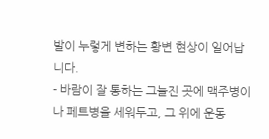발이 누렇게 변하는 황변 현상이 일어납니다.
- 바람이 잘 통하는 그늘진 곳에 맥주병이나 페트병을 세워두고, 그 위에 운동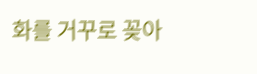화를 거꾸로 꽂아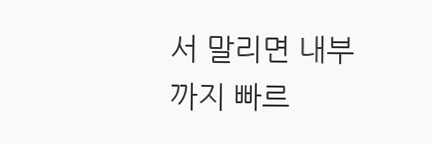서 말리면 내부까지 빠르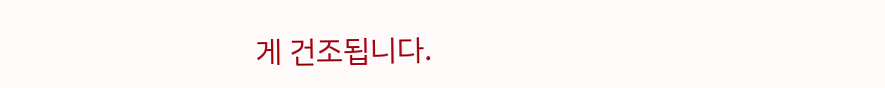게 건조됩니다.